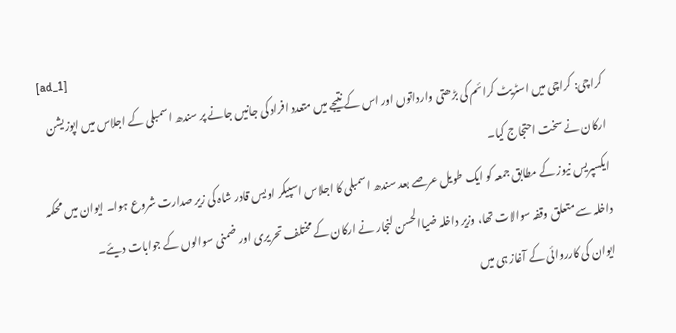[ad_1]
کراچی: کراچی میں اسٹریٹ کرائم کی بڑھتی وارداتوں اور اس کے نتیجے میں متعدد افراد کی جانیں جانے پر سندھ اسمبلی کے اجلاس میں اپوزیشن ارکان نے سخت احتجاج کیا۔
ایکسپریس نیوز کے مطابق جمعہ کو ایک طویل عرصے بعد سندھ اسمبلی کا اجلاس اسپیکر اویس قادر شاہ کی زیر صدارت شروع ہوا۔ ایوان میں محکمہ داخلہ سے متعلق وقفہ سوالات تھا، وزیر داخلہ ضیاالحسن لنجار نے ارکان کے مختلف تحریری اور ضمنی سوالوں کے جوابات دیئے۔
ایوان کی کارروائی کے آغاز ہی میں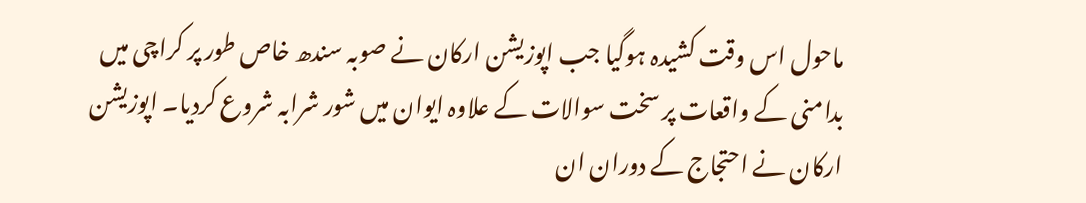ماحول اس وقت کشیدہ ہوگیا جب اپوزیشن ارکان نے صوبہ سندھ خاص طور پر کراچی میں بدامنی کے واقعات پر سخت سوالات کے علاوہ ایوان میں شور شرابہ شروع کردیا۔ اپوزیشن ارکان نے احتجاج کے دوران ان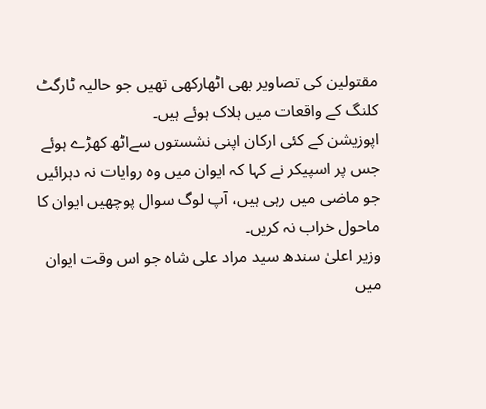مقتولین کی تصاویر بھی اٹھارکھی تھیں جو حالیہ ٹارگٹ کلنگ کے واقعات میں ہلاک ہوئے ہیں۔
اپوزیشن کے کئی ارکان اپنی نشستوں سےاٹھ کھڑے ہوئے جس پر اسپیکر نے کہا کہ ایوان میں وہ روایات نہ دہرائیں جو ماضی میں رہی ہیں، آپ لوگ سوال پوچھیں ایوان کا ماحول خراب نہ کریں۔
وزیر اعلیٰ سندھ سید مراد علی شاہ جو اس وقت ایوان میں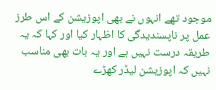موجود تھے انہوں نے بھی اپوزیشن کے اس طرز عمل پر ناپسندیدگی کا اظہار کیا اور کہا کہ یہ طریقہ درست نہیں ہے اور یہ بات بھی مناسب نہیں کہ اپوزیشن لیڈر کھڑے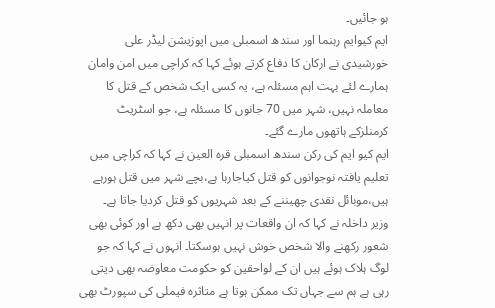ہو جائیں۔
ایم کیوایم رہنما اور سندھ اسمبلی میں اپوزیشن لیڈر علی خورشیدی نے ارکان کا دفاع کرتے ہوئے کہا کہ کراچی میں امن وامان ہمارے لئے بہت اہم مسئلہ ہے، یہ کسی ایک شخص کے قتل کا معاملہ نہیں، شہر میں 70 جانوں کا مسئلہ ہے، جو اسٹریٹ کرمنلزکے ہاتھوں مارے گئے۔
ایم کیو ایم کی رکن سندھ اسمبلی قرہ العین نے کہا کہ کراچی میں تعلیم یافتہ نوجوانوں کو قتل کیاجارہا ہے،بچے شہر میں قتل ہورہے ہیں،موبائل نقدی چھیننے کے بعد شہریوں کو قتل کردیا جاتا ہے۔
وزیر داخلہ نے کہا کہ ان واقعات پر انہیں بھی دکھ ہے اور کوئی بھی شعور رکھنے والا شخص خوش نہیں ہوسکتا۔ انہوں نے کہا کہ جو لوگ ہلاک ہوئے ہیں ان کے لواحقین کو حکومت معاوضہ بھی دیتی رہی ہے ہم سے جہاں تک ممکن ہوتا ہے متاثرہ فیملی کی سپورٹ بھی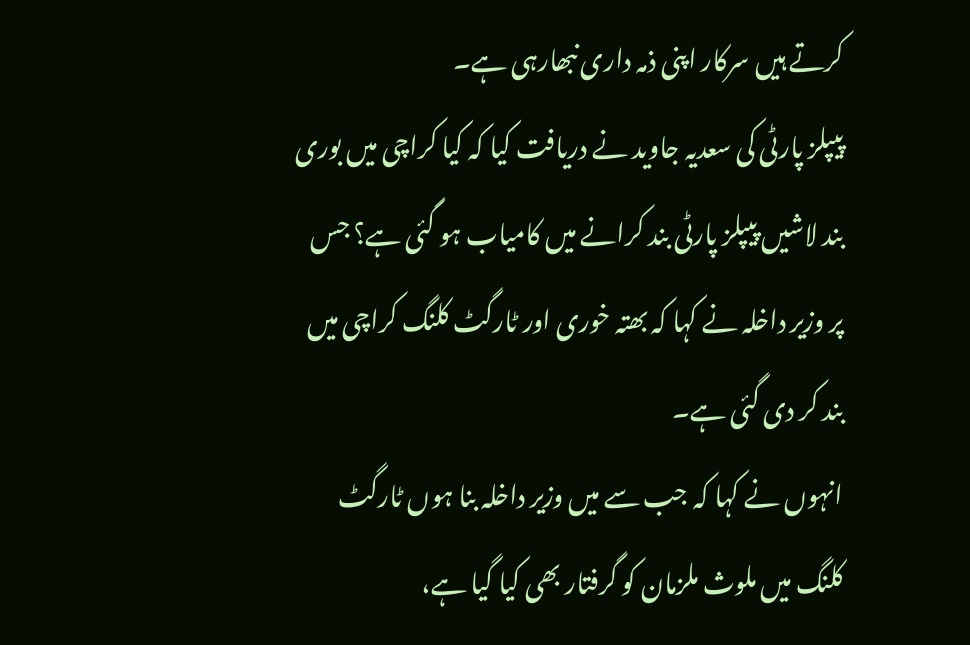کرتے ہیں سرکار اپنی ذمہ داری نبھارہی ہے۔
پیپلز پارٹی کی سعدیہ جاوید نے دریافت کیا کہ کیا کراچی میں بوری بند لاشیں پیپلز پارٹی بند کرانے میں کامیاب ہو گئی ہے؟ جس پر وزیر داخلہ نے کہا کہ بھتہ خوری اور ٹارگٹ کلنگ کراچی میں بند کر دی گئی ہے۔
انہوں نے کہا کہ جب سے میں وزیر داخلہ بنا ہوں ٹارگٹ کلنگ میں ملوث ملزمان کو گرفتار بھی کیا گیا ہے،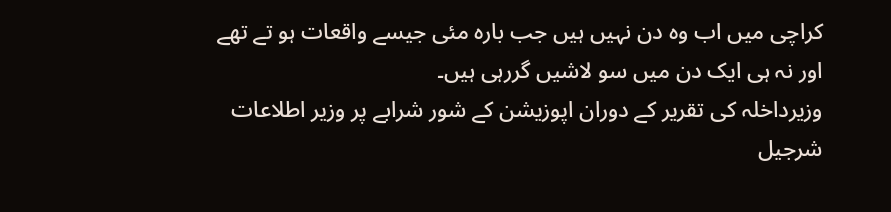کراچی میں اب وہ دن نہیں ہیں جب بارہ مئی جیسے واقعات ہو تے تھے اور نہ ہی ایک دن میں سو لاشیں گررہی ہیں۔
وزیرداخلہ کی تقریر کے دوران اپوزیشن کے شور شرابے پر وزیر اطلاعات شرجیل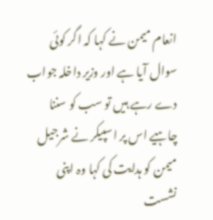انعام میمن نے کہا کہ اگر کوئی سوال آیا ہے اور وزیر داخلہ جواب دے رہے ہیں تو سب کو سننا چاہیے اس پر اسپیکر نے شرجیل میمن کو ہدایت کی کہا وہ اپنی نشست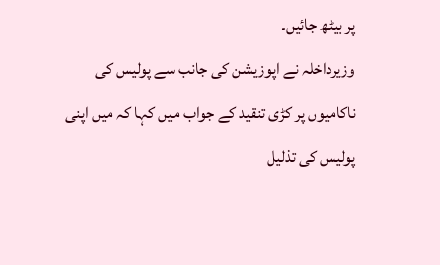پر بیٹھ جائیں۔
وزیرداخلہ نے اپوزیشن کی جانب سے پولیس کی ناکامیوں پر کڑی تنقید کے جواب میں کہا کہ میں اپنی پولیس کی تذلیل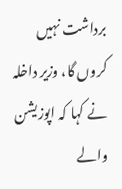برداشت نہیں کروں گا، وزیر داخلہ نے کہا کہ اپوزیشن والے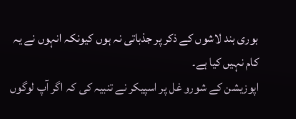بوری بند لاشوں کے ذکر پر جذباتی نہ ہوں کیونکہ انہوں نے یہ کام نہیں کیا ہے۔
اپوزیشن کے شورو غل پر اسپیکر نے تنبیہ کی کہ اگر آپ لوگوں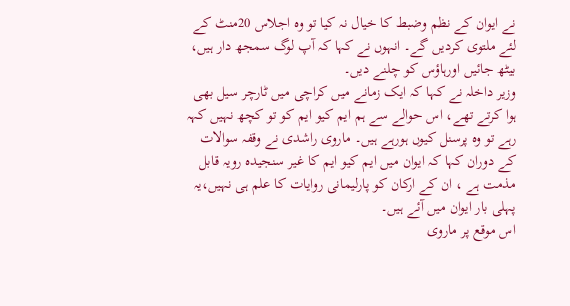نے ایوان کے نظم وضبط کا خیال نہ کیا تو وہ اجلاس 20منٹ کے لئے ملتوی کردیں گے۔ انہوں نے کہا کہ آپ لوگ سمجھ دار ہیں، بیٹھ جائیں اورہاؤس کو چلنے دیں۔
وزیر داخلہ نے کہا کہ ایک زمانے میں کراچی میں ٹارچر سیل بھی ہوا کرتے تھے، اس حوالے سے ہم ایم کیو ایم کو تو کچھ نہیں کہہ رہے تو وہ پرسنل کیوں ہورہے ہیں۔ ماروی راشدی نے وقفہ سوالات کے دوران کہا کہ ایوان میں ایم کیو ایم کا غیر سنجیدہ رویہ قابل مذمت ہے ، ان کے ارکان کو پارلیمانی روایات کا علم ہی نہیں،یہ پہلی بار ایوان میں آئے ہیں۔
اس موقع پر ماروی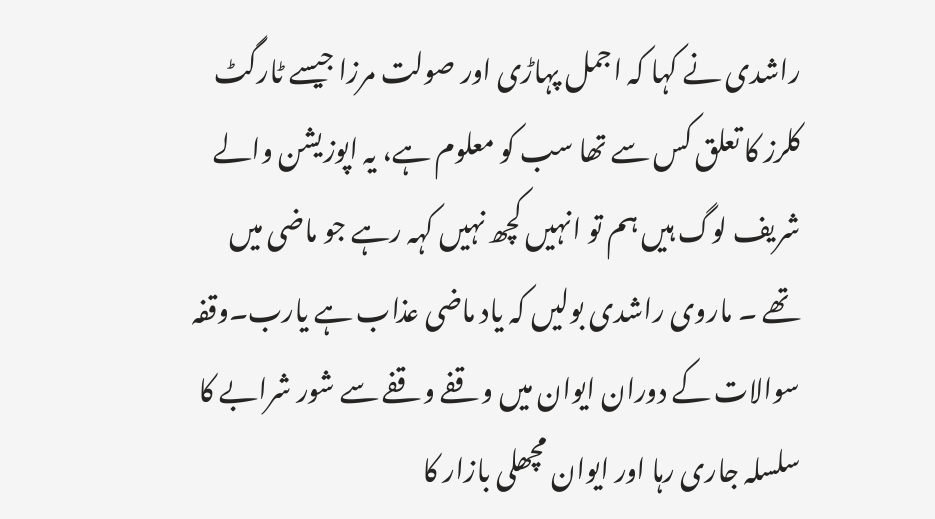راشدی نے کہا کہ اجمل پہاڑی اور صولت مرزا جیسے ٹارگٹ کلرز کا تعلق کس سے تھا سب کو معلوم ہے، یہ اپوزیشن والے شریف لوگ ہیں ہم تو انہیں کچھ نہیں کہہ رہے جو ماضی میں تھے ۔ ماروی راشدی بولیں کہ یاد ماضی عذاب ہے یارب۔وقفہ سوالات کے دوران ایوان میں وقفے وقفے سے شور شرابے کا سلسلہ جاری رہا اور ایوان مچھلی بازار کا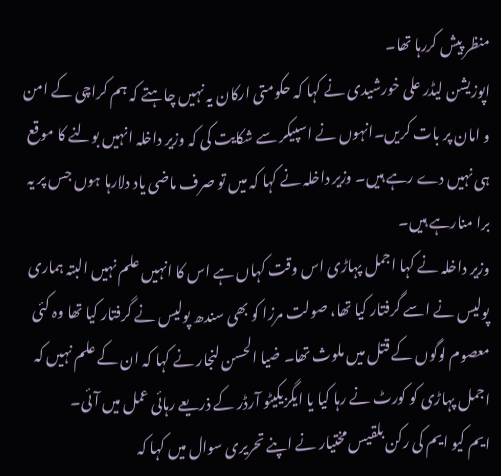منظر پیش کررہا تھا۔
اپوزیشن لیڈر علی خورشیدی نے کہا کہ حکومتی ارکان یہ نہیں چاہتے کہ ہم کراچی کے امن و امان پر بات کریں۔انہوں نے اسپیکر سے شکایت کی کہ وزیر داخلہ انہیں بولنے کا موقع ہی نہیں دے رہے ہیں۔ وزیر داخلہ نے کہا کہ میں تو صرف ماضی یاد دلارہا ہوں جس پر یہ برا منارہے ہیں۔
وزیر داخلہ نے کہا اجمل پہاڑی اس وقت کہاں ہے اس کا انہیں علم نہیں البتہ ہماری پولیس نے اسے گرفتار کیا تھا، صولت مرزا کو بھی سندھ پولیس نے گرفتار کیا تھا وہ کئی معصوم لوگوں کے قتل میں ملوث تھا۔ ضیا الحسن لنجار نے کہا کہ ان کے علم نہیں کہ اجمل پہاڑی کو کورٹ نے رہا کیا یا ایگزیکیٹو آرڈر کے ذریعے رہائی عمل میں آئی۔
ایم کیو ایم کی رکن بلقیس مختیار نے اپنے تحریری سوال میں کہا کہ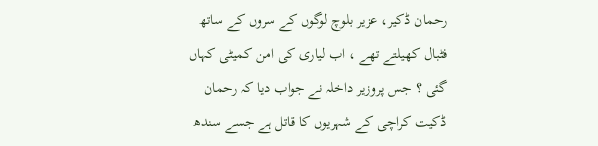رحمان ڈکیر، عزیر بلوچ لوگوں کے سروں کے ساتھ فٹبال کھیلتے تھے ، اب لیاری کی امن کمیٹی کہاں گئی ؟ جس پروزیر داخلہ نے جواب دیا کہ رحمان ڈکیت کراچی کے شہریوں کا قاتل ہے جسے سندھ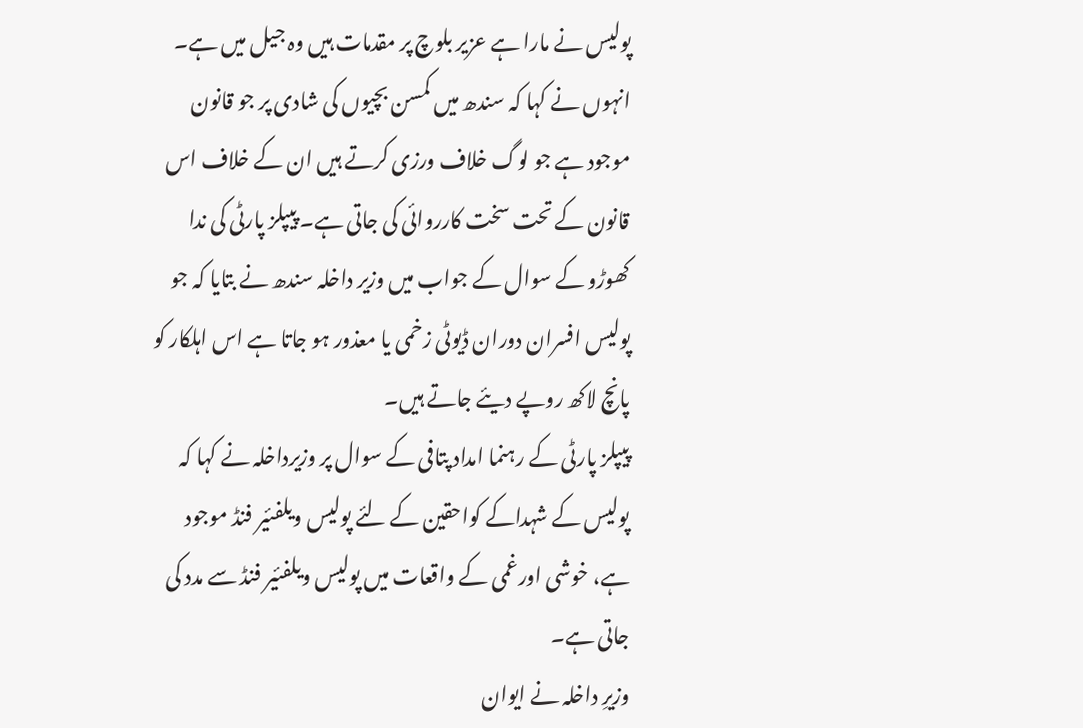پولیس نے مارا ہے عزیر بلوچ پر مقدمات ہیں وہ جیل میں ہے۔
انہوں نے کہا کہ سندھ میں کمسن بچیوں کی شادی پر جو قانون موجود ہے جو لوگ خلاف ورزی کرتے ہیں ان کے خلاف اس قانون کے تحت سخت کارروائی کی جاتی ہے۔ پیپلز پارٹی کی ندا کھوڑو کے سوال کے جواب میں وزیر داخلہ سندھ نے بتایا کہ جو پولیس افسران دوران ڈیوٹی زخمی یا معذور ہو جاتا ہے اس اہلکار کو پانچ لاکھ روپے دیئے جاتے ہیں۔
پیپلز پارٹی کے رہنما امداد پتافی کے سوال پر وزیرداخلہ نے کہا کہ پولیس کے شہداکے کواحقین کے لئے پولیس ویلفئیر فنڈ موجود ہے، خوشی اورغمی کے واقعات میں پولیس ویلفئیر فنڈ سے مدد کی جاتی ہے۔
وزیرِ داخلہ نے ایوان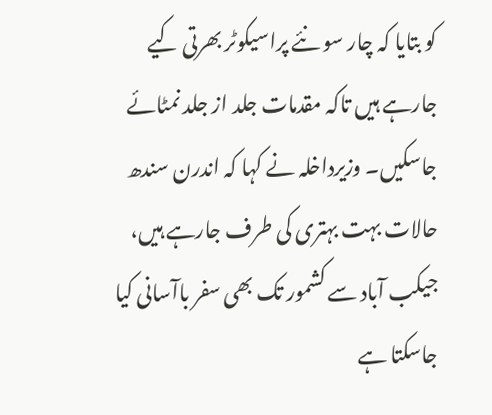کو بتایا کہ چار سو نئے پراسیکوٹر بھرتی کیے جارہے ہیں تاکہ مقدمات جلد از جلد نمٹائے جاسکیں۔ وزیرداخلہ نے کہا کہ اندرن سندھ حالات بہت بہتری کی طرف جارہے ہیں، جیکب آباد سے کشمور تک بھی سفر باآسانی کیا جاسکتا ہے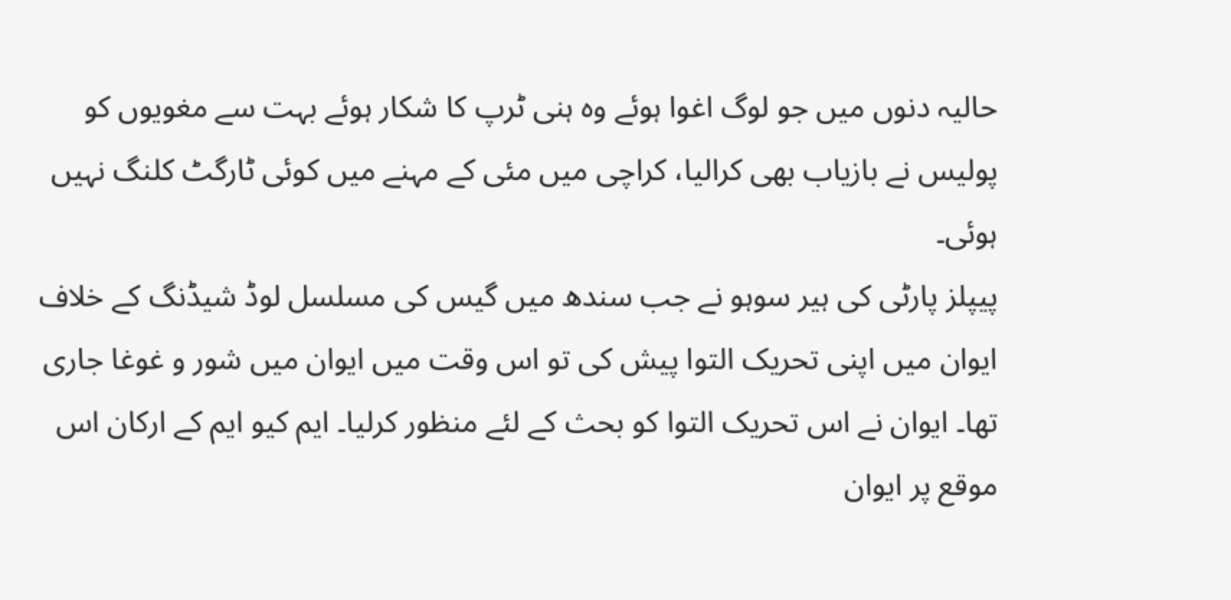حالیہ دنوں میں جو لوگ اغوا ہوئے وہ ہنی ٹرپ کا شکار ہوئے بہت سے مغویوں کو پولیس نے بازیاب بھی کرالیا، کراچی میں مئی کے مہنے میں کوئی ٹارگٹ کلنگ نہیں ہوئی۔
پیپلز پارٹی کی ہیر سوہو نے جب سندھ میں گیس کی مسلسل لوڈ شیڈنگ کے خلاف ایوان میں اپنی تحریک التوا پیش کی تو اس وقت میں ایوان میں شور و غوغا جاری تھا۔ ایوان نے اس تحریک التوا کو بحث کے لئے منظور کرلیا۔ ایم کیو ایم کے ارکان اس موقع پر ایوان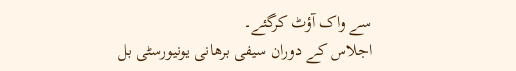سے واک آؤٹ کرگئے۔
اجلاس کے دوران سیفی برھانی یونیورسٹی بل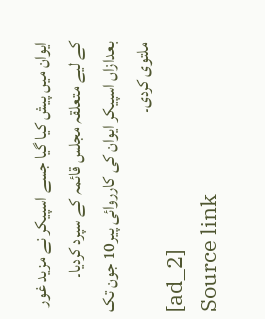ایوان میں پیش کیا گیا جسے اسپیکر نے مزید غور کے لیے متعلقہ مجلس قائمہ کے سپرد کردیا۔ بعدازاں اسپیکر ایوان کی کارروائی پیر10 جون تک ملتوی کردی۔
[ad_2]
Source link